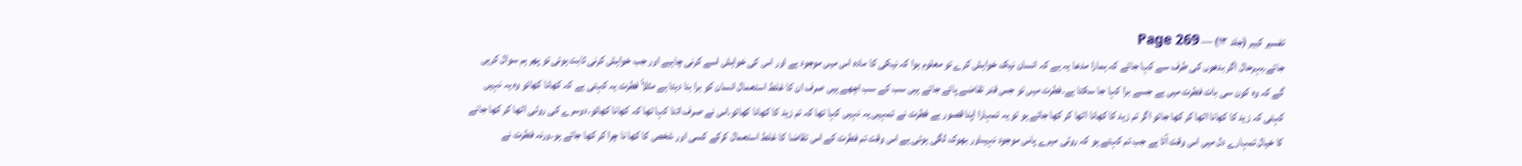تفسیر کبیر (جلد ۱۳) — Page 269
جائے۔بہرحال اگر بدھوں کی طرف سے کہا جائے کہ ہمارا مدعا یہ ہے کہ انسان نیک خواہش کرے تو معلوم ہوا کہ نیکی کا مادہ اس میں موجود ہے اور اس کی خواہش اسے کرنی چاہیے اور جب خواہش کرنی ثابت ہوئی تو پھر ہم سوال کریں گے کہ وہ کون سی بات فطرت میں ہے جسے برا کہا جا سکتا ہے۔فطرت میں تو جس قدر تقاضے پائے جاتے ہیں سب کے سب اچھے ہیں صرف ان کا غلط استعمال انسان کو برا بنا دیتا ہے مثلاً فطرت یہ کہتی ہے کہ کھانا کھائو وہ یہ نہیں کہتی کہ زید کا کھانا اٹھا کر کھا جائو اگر تم زید کا کھانا اٹھا کر کھا جاتے ہو تو یہ تمہارا اپنا قصور ہے فطرت نے تمہیں یہ نہیں کہا تھا کہ تم زید کا کھانا کھائو۔اس نے صرف اتنا کہا تھا کہ کھانا کھائو۔دوسرے کی روٹی اٹھا کر کھا جانے کا خیال تمہارے دل میں اس وقت آتا ہے جب تم کہتے ہو کہ روٹی میرے پاس موجود نہیںاور بھوک لگی ہوئی ہے اس وقت تم فطرت کے اس تقاضا کا غلط استعمال کرکے کسی اور شخص کا کھا نا چرا کر کھا جاتے ہو۔ورنہ فطرت نے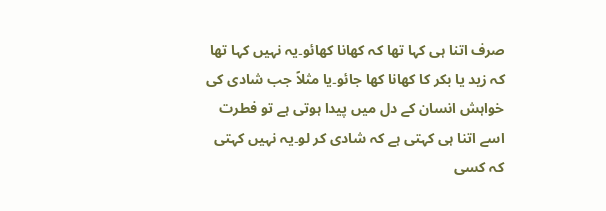صرف اتنا ہی کہا تھا کہ کھانا کھائو۔یہ نہیں کہا تھا کہ زید یا بکر کا کھانا کھا جائو۔یا مثلاً جب شادی کی خواہش انسان کے دل میں پیدا ہوتی ہے تو فطرت اسے اتنا ہی کہتی ہے کہ شادی کر لو۔یہ نہیں کہتی کہ کسی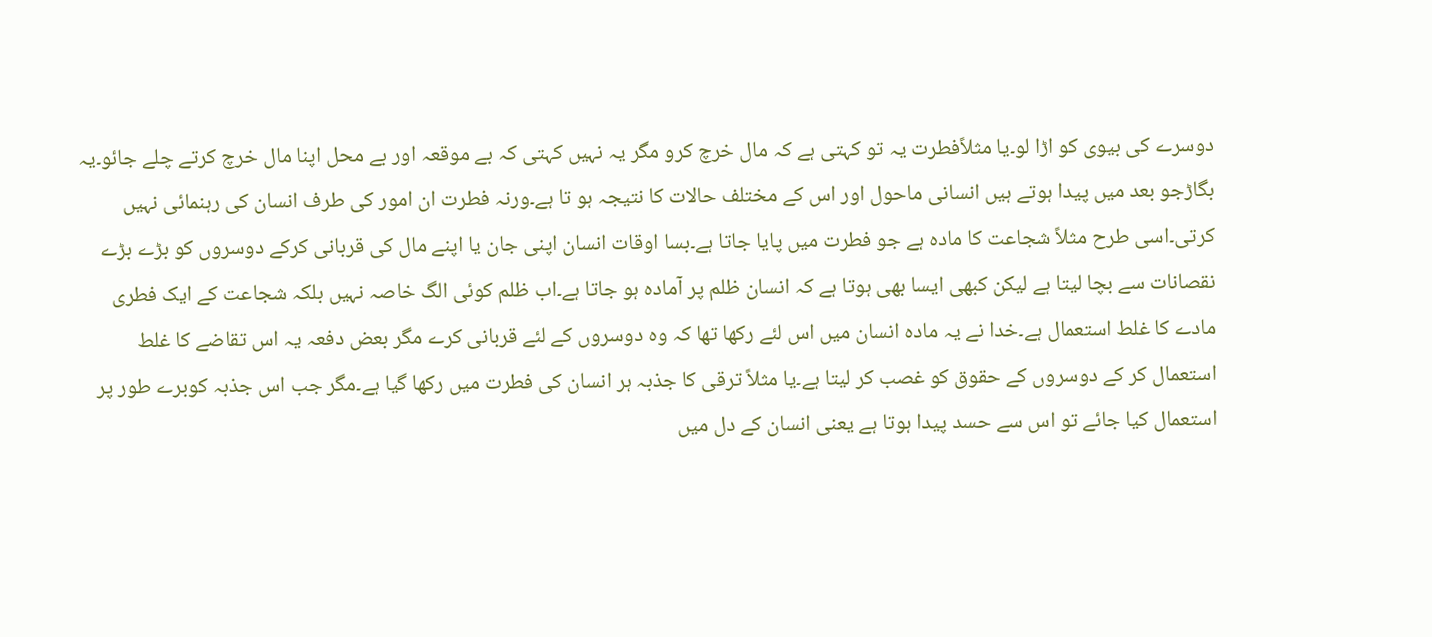دوسرے کی بیوی کو اڑا لو۔یا مثلاًفطرت یہ تو کہتی ہے کہ مال خرچ کرو مگر یہ نہیں کہتی کہ بے موقعہ اور بے محل اپنا مال خرچ کرتے چلے جائو۔یہ بگاڑجو بعد میں پیدا ہوتے ہیں انسانی ماحول اور اس کے مختلف حالات کا نتیجہ ہو تا ہے۔ورنہ فطرت ان امور کی طرف انسان کی رہنمائی نہیں کرتی۔اسی طرح مثلاً شجاعت کا مادہ ہے جو فطرت میں پایا جاتا ہے۔بسا اوقات انسان اپنی جان یا اپنے مال کی قربانی کرکے دوسروں کو بڑے بڑے نقصانات سے بچا لیتا ہے لیکن کبھی ایسا بھی ہوتا ہے کہ انسان ظلم پر آمادہ ہو جاتا ہے۔اب ظلم کوئی الگ خاصہ نہیں بلکہ شجاعت کے ایک فطری مادے کا غلط استعمال ہے۔خدا نے یہ مادہ انسان میں اس لئے رکھا تھا کہ وہ دوسروں کے لئے قربانی کرے مگر بعض دفعہ یہ اس تقاضے کا غلط استعمال کر کے دوسروں کے حقوق کو غصب کر لیتا ہے۔یا مثلاً ترقی کا جذبہ ہر انسان کی فطرت میں رکھا گیا ہے۔مگر جب اس جذبہ کوبرے طور پر استعمال کیا جائے تو اس سے حسد پیدا ہوتا ہے یعنی انسان کے دل میں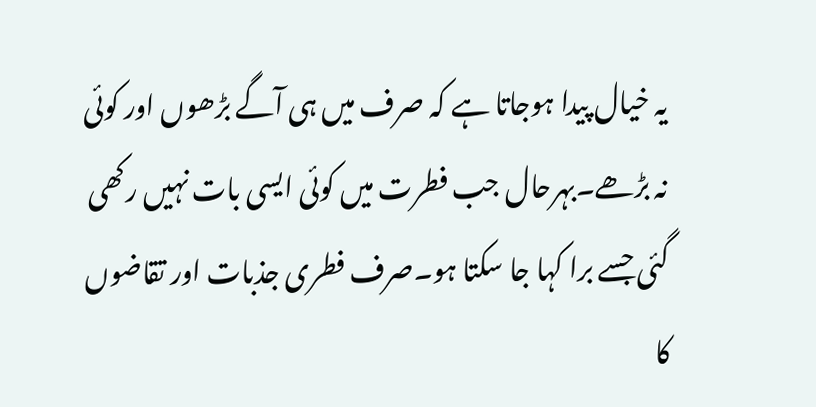یہ خیال پیدا ہوجاتا ہے کہ صرف میں ہی آگے بڑھوں اور کوئی نہ بڑھے۔بہرحال جب فطرت میں کوئی ایسی بات نہیں رکھی گئی جسے برا کہا جا سکتا ہو۔صرف فطری جذبات اور تقاضوں کا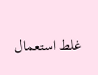غلط استعمال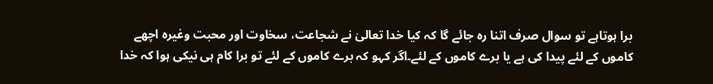برا ہوتاہے تو سوال صرف اتنا رہ جائے گا کہ کیا خدا تعالیٰ نے شجاعت، سخاوت اور محبت وغیرہ اچھے کاموں کے لئے پیدا کی ہے یا برے کاموں کے لئے۔اگر کہو کہ برے کاموں کے لئے تو برا کام ہی نیکی ہوا کہ خدا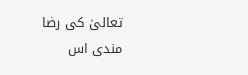تعالیٰ کی رضا مندی اس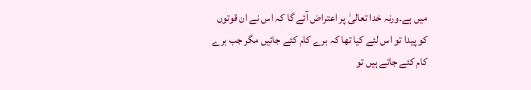میں ہے۔ورنہ خدا تعالیٰ پر اعتراض آئے گا کہ اس نے ان قوتوں کو پیدا تو اس لئے کیا تھا کہ برے کام کئے جائیں مگر جب برے کام کئے جاتے ہیں تو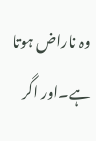وہ ناراض ہوتا ہے۔اور اگر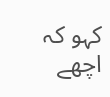کہو کہ اچھے